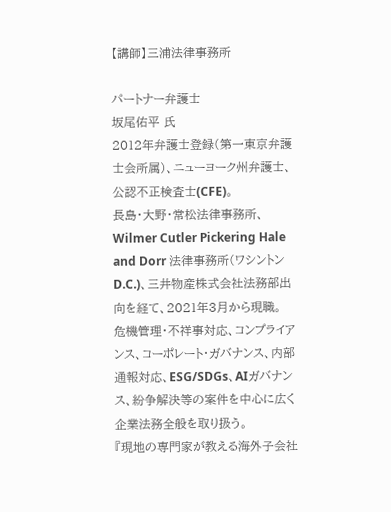【講師】三浦法律事務所

パートナー弁護士
坂尾佑平 氏
2012年弁護士登録(第一東京弁護士会所属)、ニューヨーク州弁護士、公認不正検査士(CFE)。
長島・大野・常松法律事務所、Wilmer Cutler Pickering Hale and Dorr 法律事務所(ワシントンD.C.)、三井物産株式会社法務部出向を経て、2021年3月から現職。
危機管理・不祥事対応、コンプライアンス、コーポレート・ガバナンス、内部通報対応、ESG/SDGs、AIガバナンス、紛争解決等の案件を中心に広く企業法務全般を取り扱う。
『現地の専門家が教える海外子会社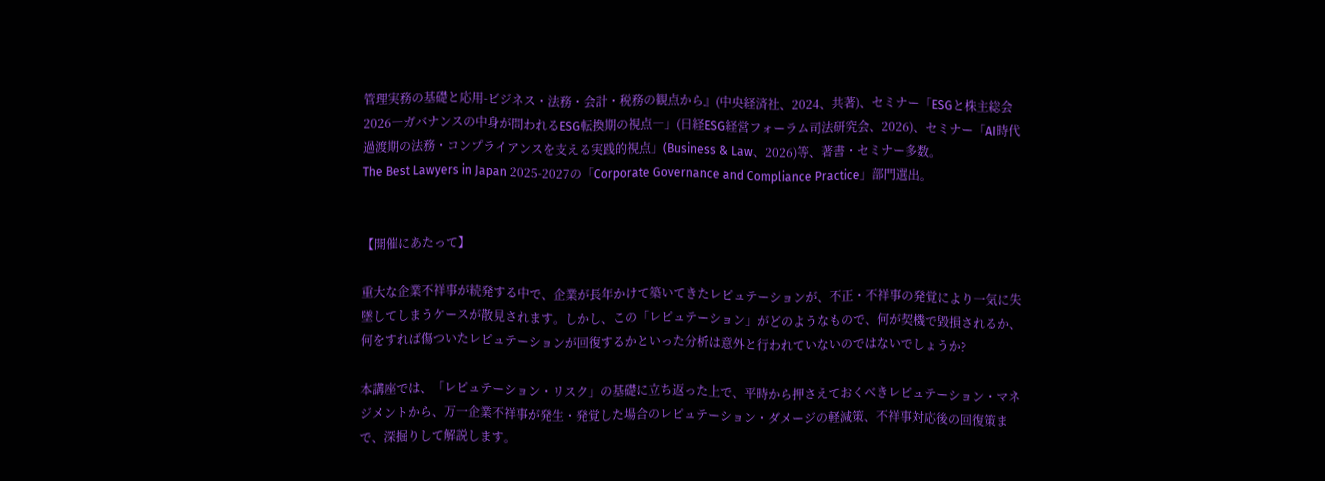管理実務の基礎と応用-ビジネス・法務・会計・税務の観点から』(中央経済社、2024、共著)、セミナー「ESGと株主総会2026―ガバナンスの中身が問われるESG転換期の視点―」(日経ESG経営フォーラム司法研究会、2026)、セミナー「AI時代過渡期の法務・コンプライアンスを支える実践的視点」(Business & Law、2026)等、著書・セミナー多数。
The Best Lawyers in Japan 2025-2027の「Corporate Governance and Compliance Practice」部門選出。


【開催にあたって】

重大な企業不祥事が続発する中で、企業が長年かけて築いてきたレピュテーションが、不正・不祥事の発覚により一気に失墜してしまうケースが散見されます。しかし、この「レピュテーション」がどのようなもので、何が契機で毀損されるか、何をすれば傷ついたレピュテーションが回復するかといった分析は意外と行われていないのではないでしょうか?

本講座では、「レピュテーション・リスク」の基礎に立ち返った上で、平時から押さえておくべきレピュテーション・マネジメントから、万一企業不祥事が発生・発覚した場合のレピュテーション・ダメージの軽減策、不祥事対応後の回復策まで、深掘りして解説します。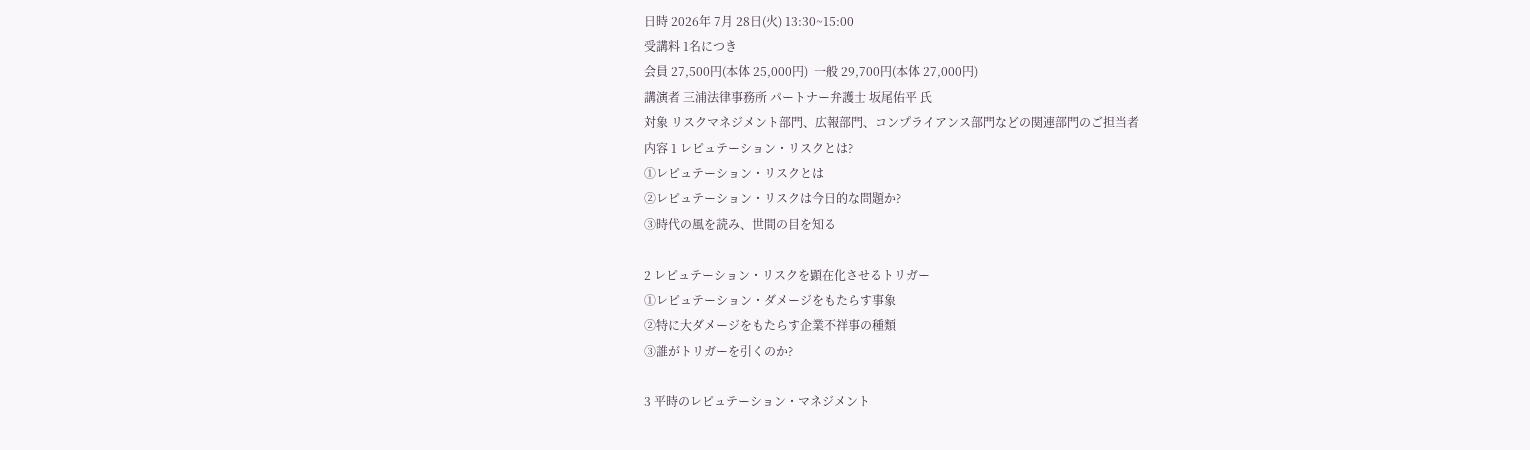日時 2026年 7月 28日(火) 13:30~15:00
受講料 1名につき
会員 27,500円(本体 25,000円)  一般 29,700円(本体 27,000円)
講演者 三浦法律事務所 パートナー弁護士 坂尾佑平 氏
対象 リスクマネジメント部門、広報部門、コンプライアンス部門などの関連部門のご担当者
内容 1 レピュテーション・リスクとは?
①レピュテーション・リスクとは
②レピュテーション・リスクは今日的な問題か?
③時代の風を読み、世間の目を知る

2 レピュテーション・リスクを顕在化させるトリガー
①レピュテーション・ダメージをもたらす事象
②特に大ダメージをもたらす企業不祥事の種類
③誰がトリガーを引くのか?

3 平時のレピュテーション・マネジメント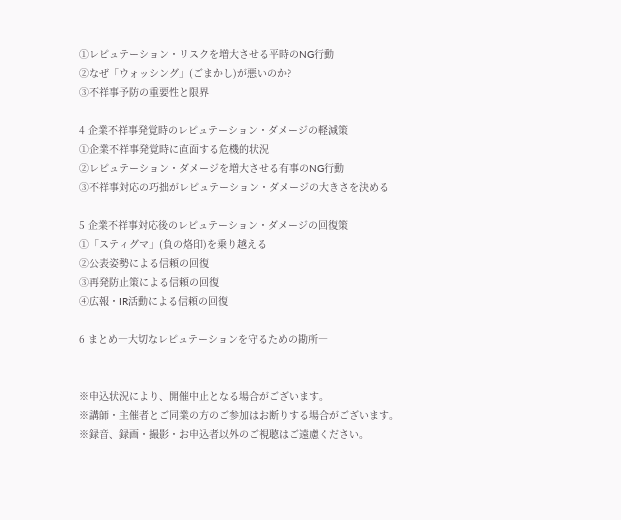①レピュテーション・リスクを増大させる平時のNG行動
②なぜ「ウォッシング」(ごまかし)が悪いのか?
③不祥事予防の重要性と限界

4 企業不祥事発覚時のレピュテーション・ダメージの軽減策
①企業不祥事発覚時に直面する危機的状況
②レピュテーション・ダメージを増大させる有事のNG行動
③不祥事対応の巧拙がレピュテーション・ダメージの大きさを決める

5 企業不祥事対応後のレピュテーション・ダメージの回復策
①「スティグマ」(負の烙印)を乗り越える
②公表姿勢による信頼の回復
③再発防止策による信頼の回復
④広報・IR活動による信頼の回復

6 まとめ―大切なレピュテーションを守るための勘所―


※申込状況により、開催中止となる場合がございます。
※講師・主催者とご同業の方のご参加はお断りする場合がございます。
※録音、録画・撮影・お申込者以外のご視聴はご遠慮ください。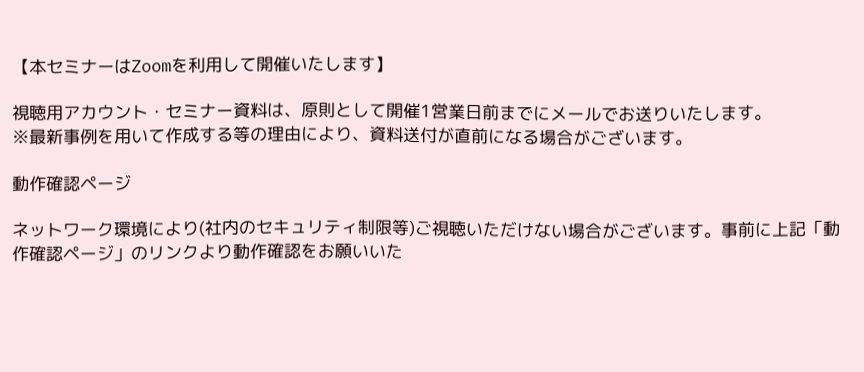【本セミナーはZoomを利用して開催いたします】

視聴用アカウント・セミナー資料は、原則として開催1営業日前までにメールでお送りいたします。
※最新事例を用いて作成する等の理由により、資料送付が直前になる場合がございます。

動作確認ページ

ネットワーク環境により(社内のセキュリティ制限等)ご視聴いただけない場合がございます。事前に上記「動作確認ページ」のリンクより動作確認をお願いいた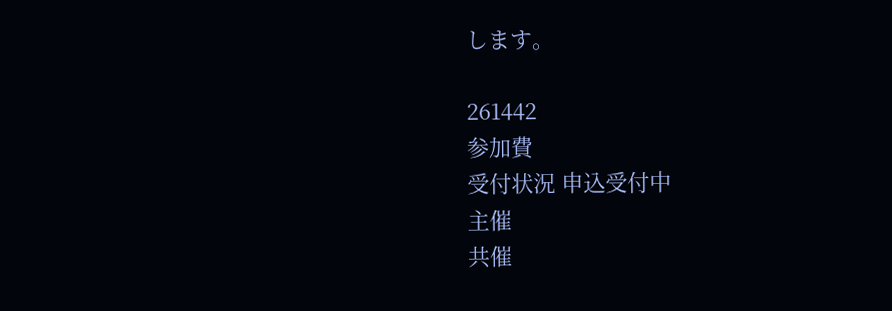します。

261442
参加費
受付状況 申込受付中
主催
共催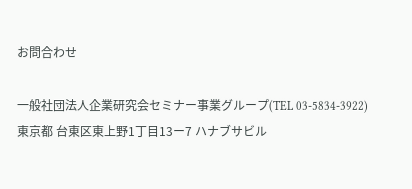お問合わせ

一般社団法人企業研究会セミナー事業グループ(TEL 03-5834-3922)
東京都 台東区東上野1丁目13ー7 ハナブサビル